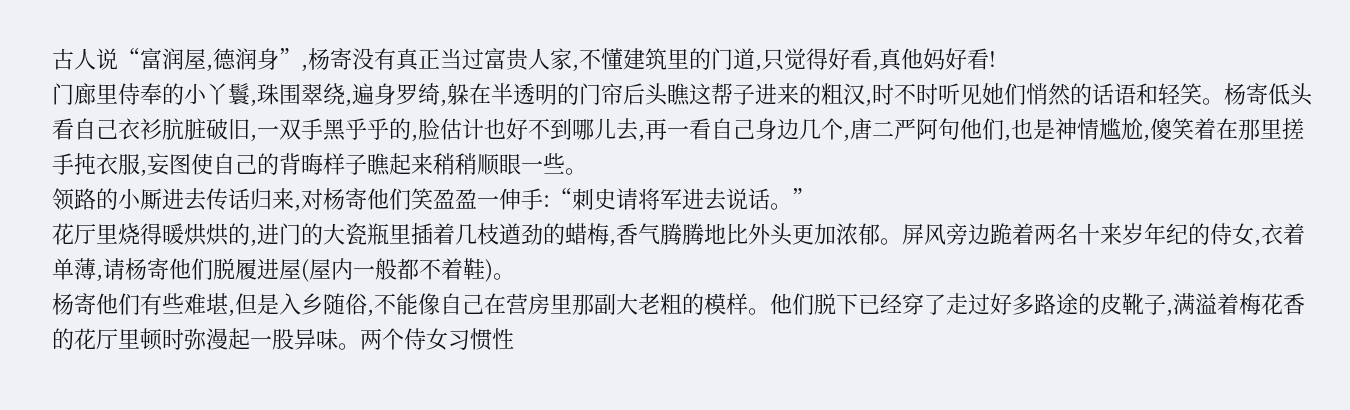古人说“富润屋,德润身”,杨寄没有真正当过富贵人家,不懂建筑里的门道,只觉得好看,真他妈好看!
门廊里侍奉的小丫鬟,珠围翠绕,遍身罗绮,躲在半透明的门帘后头瞧这帮子进来的粗汉,时不时听见她们悄然的话语和轻笑。杨寄低头看自己衣衫肮脏破旧,一双手黑乎乎的,脸估计也好不到哪儿去,再一看自己身边几个,唐二严阿句他们,也是神情尴尬,傻笑着在那里搓手扽衣服,妄图使自己的背晦样子瞧起来稍稍顺眼一些。
领路的小厮进去传话归来,对杨寄他们笑盈盈一伸手:“刺史请将军进去说话。”
花厅里烧得暖烘烘的,进门的大瓷瓶里插着几枝遒劲的蜡梅,香气腾腾地比外头更加浓郁。屏风旁边跪着两名十来岁年纪的侍女,衣着单薄,请杨寄他们脱履进屋(屋内一般都不着鞋)。
杨寄他们有些难堪,但是入乡随俗,不能像自己在营房里那副大老粗的模样。他们脱下已经穿了走过好多路途的皮靴子,满溢着梅花香的花厅里顿时弥漫起一股异味。两个侍女习惯性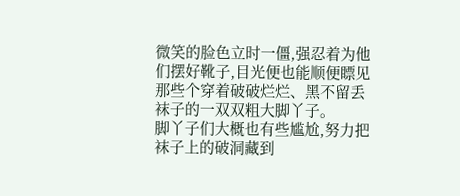微笑的脸色立时一僵,强忍着为他们摆好靴子,目光便也能顺便瞟见那些个穿着破破烂烂、黑不留丢袜子的一双双粗大脚丫子。
脚丫子们大概也有些尴尬,努力把袜子上的破洞藏到